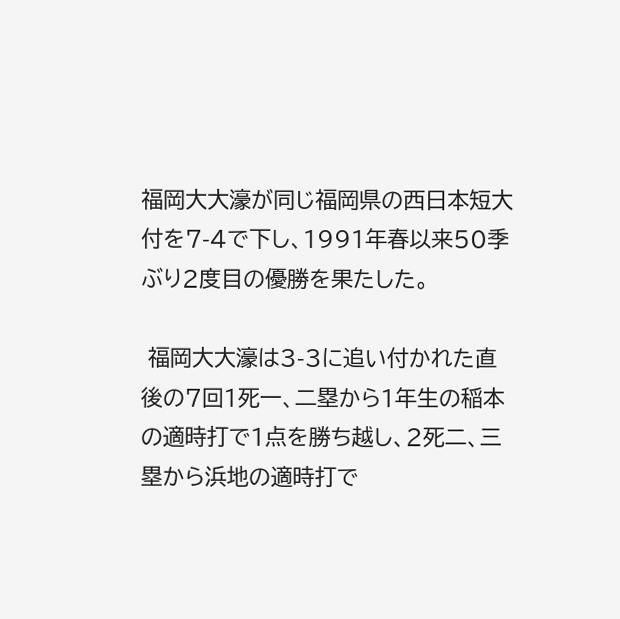福岡大大濠が同じ福岡県の西日本短大付を7-4で下し、1991年春以来50季ぶり2度目の優勝を果たした。

 福岡大大濠は3-3に追い付かれた直後の7回1死一、二塁から1年生の稲本の適時打で1点を勝ち越し、2死二、三塁から浜地の適時打で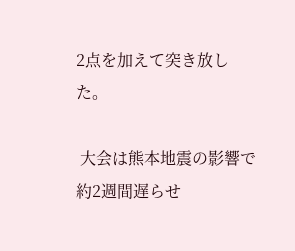2点を加えて突き放した。

 大会は熊本地震の影響で約2週間遅らせ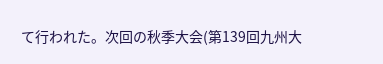て行われた。次回の秋季大会(第139回九州大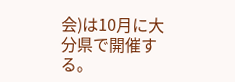会)は10月に大分県で開催する。